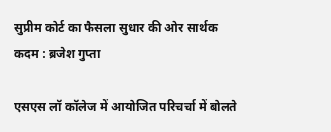सुप्रीम कोर्ट का फैसला सुधार की ओर सार्थक कदम : ब्रजेश गुप्ता

एसएस लॉ कॉलेज में आयोजित परिचर्चा में बोलते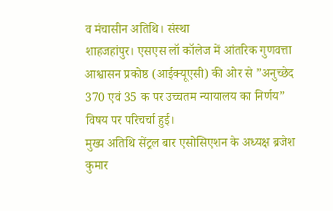व मंचासीन अतिथि। संस्था
शाहजहांपुर। एसएस लॉ कॉलेज में आंतरिक गुणवत्ता आश्वासन प्रकोष्ठ (आईक्यूएसी) की ओर से ”अनुच्छेद 370 एवं 35 क पर उच्चतम न्यायालय का निर्णय” विषय पर परिचर्चा हुई।
मुख्य अतिथि सेंट्रल बार एसोसिएशन के अध्यक्ष ब्रजेश कुमार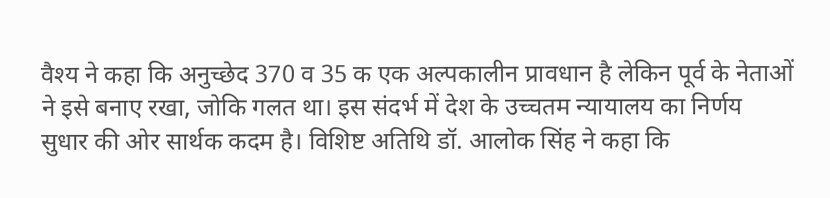वैश्य ने कहा कि अनुच्छेद 370 व 35 क एक अल्पकालीन प्रावधान है लेकिन पूर्व के नेताओं ने इसे बनाए रखा, जोकि गलत था। इस संदर्भ में देश के उच्चतम न्यायालय का निर्णय सुधार की ओर सार्थक कदम है। विशिष्ट अतिथि डॉ. आलोक सिंह ने कहा कि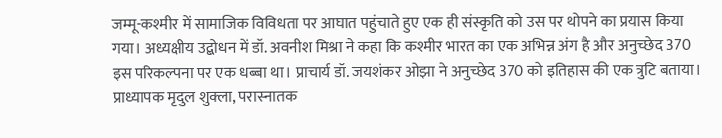जम्मू-कश्मीर में सामाजिक विविधता पर आघात पहुंचाते हुए एक ही संस्कृति को उस पर थोपने का प्रयास किया गया। अध्यक्षीय उद्बोधन में डॉ. अवनीश मिश्रा ने कहा कि कश्मीर भारत का एक अभिन्न अंग है और अनुच्छेद 370 इस परिकल्पना पर एक धब्बा था। प्राचार्य डॉ. जयशंकर ओझा ने अनुच्छेद 370 को इतिहास की एक त्रुटि बताया। प्राध्यापक मृदुल शुक्ला, परास्नातक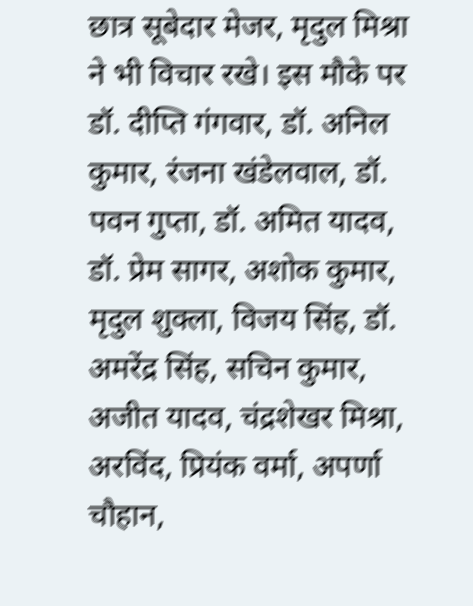छात्र सूबेदार मेजर, मृदुल मिश्रा ने भी विचार रखे। इस मौके पर डॉ. दीप्ति गंगवार, डॉ. अनिल कुमार, रंजना खंडेलवाल, डॉ. पवन गुप्ता, डॉ. अमित यादव, डॉ. प्रेम सागर, अशोक कुमार, मृदुल शुक्ला, विजय सिंह, डॉ. अमरेंद्र सिंह, सचिन कुमार, अजीत यादव, चंद्रशेखर मिश्रा, अरविंद, प्रियंक वर्मा, अपर्णा चौहान,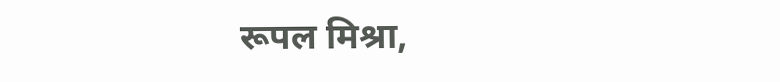रूपल मिश्रा,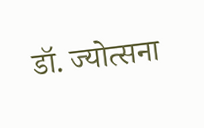डॉ. ज्योत्सना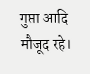गुप्ता आदि मौजूद रहे।